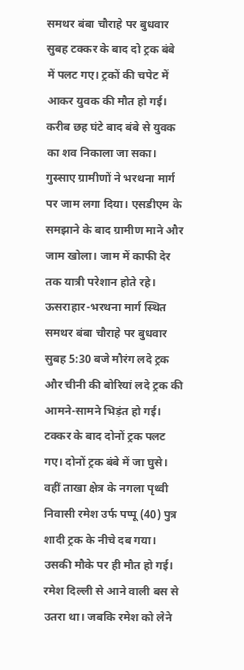समथर बंबा चौराहे पर बुधवार सुबह टक्कर के बाद दो ट्रक बंबे में पलट गए। ट्रकों की चपेट में आकर युवक की मौत हो गई। करीब छह घंटे बाद बंबे से युवक का शव निकाला जा सका। गुस्साए ग्रामीणों ने भरथना मार्ग पर जाम लगा दिया। एसडीएम के समझाने के बाद ग्रामीण माने और जाम खोला। जाम में काफी देर तक यात्री परेशान होते रहे।
ऊसराहार-भरथना मार्ग स्थित समथर बंबा चौराहे पर बुधवार सुबह 5:30 बजे मौरंग लदे ट्रक और चीनी की बोरियां लदे ट्रक की आमने-सामने भिड़ंत हो गई। टक्कर के बाद दोनों ट्रक पलट गए। दोनों ट्रक बंबे में जा घुसे। वहीं ताखा क्षेत्र के नगला पृथ्वी निवासी रमेश उर्फ पप्पू (40) पुत्र शादी ट्रक के नीचे दब गया। उसकी मौके पर ही मौत हो गई। रमेश दिल्ली से आने वाली बस से उतरा था। जबकि रमेश को लेने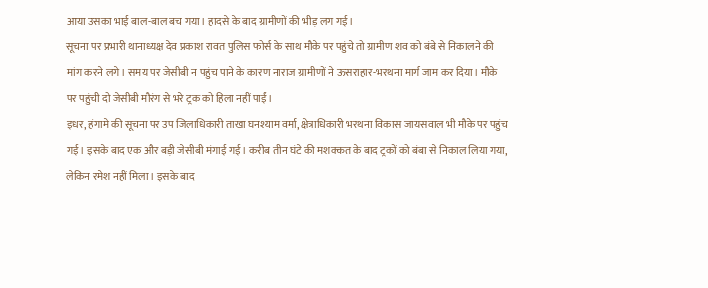आया उसका भाई बाल-बाल बच गया। हादसे के बाद ग्रामीणों की भीड़ लग गई।
सूचना पर प्रभारी थानाध्यक्ष देव प्रकाश रावत पुलिस फोर्स के साथ मौके पर पहुंचे तो ग्रामीण शव को बंबे से निकालने की मांग करने लगे। समय पर जेसीबी न पहुंच पाने के कारण नाराज ग्रामीणों ने ऊसराहार-भरथना मार्ग जाम कर दिया। मौके पर पहुंची दो जेसीबी मौरंग से भरे ट्रक को हिला नहीं पाईं।
इधर, हंगामे की सूचना पर उप जिलाधिकारी ताखा घनश्याम वर्मा, क्षेत्राधिकारी भरथना विकास जायसवाल भी मौके पर पहुंच गई। इसके बाद एक और बड़ी जेसीबी मंगाई गई। करीब तीन घंटे की मशक्कत के बाद ट्रकों को बंबा से निकाल लिया गया, लेकिन रमेश नहीं मिला। इसके बाद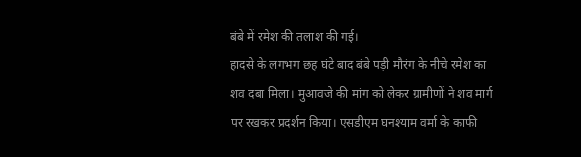बंबे में रमेश की तलाश की गई।
हादसे के लगभग छह घंटे बाद बंबे पड़ी मौरंग के नीचे रमेश का शव दबा मिला। मुआवजे की मांग को लेकर ग्रामीणों ने शव मार्ग पर रखकर प्रदर्शन किया। एसडीएम घनश्याम वर्मा के काफी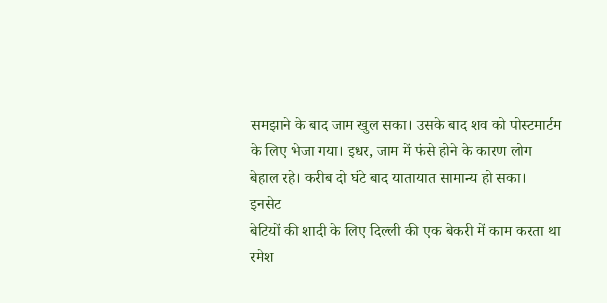समझाने के बाद जाम खुल सका। उसके बाद शव को पोस्टमार्टम के लिए भेजा गया। इधर, जाम में फंसे होने के कारण लोग बेहाल रहे। करीब दो घंटे बाद यातायात सामान्य हो सका।
इनसेट
बेटियों की शादी के लिए दिल्ली की एक बेकरी में काम करता था रमेश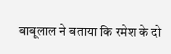बाबूलाल ने बताया कि रमेश के दो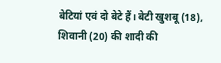बेटियां एवं दो बेटे हैं। बेटी खुशबू (18), शिवानी (20) की शादी की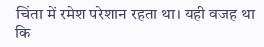चिंता में रमेश परेशान रहता था। यही वजह था कि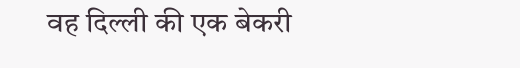वह दिल्ली की एक बेकरी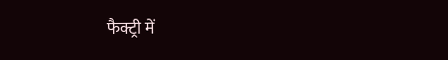फैक्ट्री में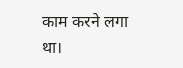काम करने लगा था।